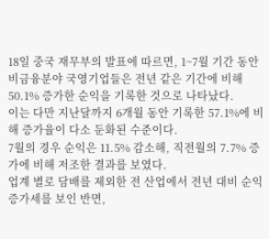18일 중국 재무부의 발표에 따르면, 1~7월 기간 동안 비금융분야 국영기업들은 전년 같은 기간에 비해 50.1% 증가한 순익을 기록한 것으로 나타났다.
이는 다만 지난달까지 6개월 동안 기록한 57.1%에 비해 증가율이 다소 둔화된 수준이다.
7월의 경우 순익은 11.5% 감소해, 직전월의 7.7% 증가에 비해 저조한 결과를 보였다.
업계 별로 담배를 제외한 전 산업에서 전년 대비 순익 증가세를 보인 반면,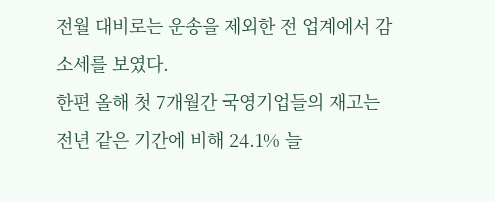전월 대비로는 운송을 제외한 전 업계에서 감소세를 보였다.
한편 올해 첫 7개월간 국영기업들의 재고는 전년 같은 기간에 비해 24.1% 늘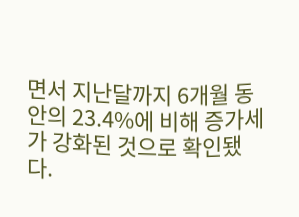면서 지난달까지 6개월 동안의 23.4%에 비해 증가세가 강화된 것으로 확인됐다.